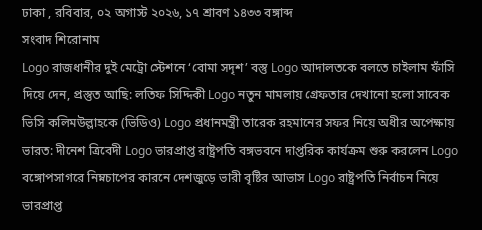ঢাকা , রবিবার, ০২ অগাস্ট ২০২৬, ১৭ শ্রাবণ ১৪৩৩ বঙ্গাব্দ
সংবাদ শিরোনাম
Logo রাজধানীর দুই মেট্রো স্টেশনে ‘বোমা সদৃশ’ বস্তু Logo আদালতকে বলতে চাইলাম ফাঁসি দিয়ে দেন, প্রস্তুত আছি: লতিফ সিদ্দিকী Logo নতুন মামলায় গ্রেফতার দেখানো হলো সাবেক ভিসি কলিমউল্লাহকে (ভিডিও) Logo প্রধানমন্ত্রী তারেক রহমানের সফর নিয়ে অধীর অপেক্ষায় ভারত: দীনেশ ত্রিবেদী Logo ভারপ্রাপ্ত রাষ্ট্রপতি বঙ্গভবনে দাপ্তরিক কার্যক্রম শুরু করলেন Logo বঙ্গোপসাগরে নিম্নচাপের কারনে দেশজুড়ে ভারী বৃষ্টির আভাস Logo রাষ্ট্রপতি নির্বাচন নিয়ে ভারপ্রাপ্ত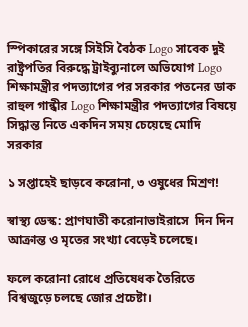স্পিকারের সঙ্গে সিইসি বৈঠক Logo সাবেক দুই রাষ্ট্রপতির বিরুদ্ধে ট্রাইব্যুনালে অভিযোগ Logo শিক্ষামন্ত্রীর পদত্যাগের পর সরকার পতনের ডাক রাহুল গান্ধীর Logo শিক্ষামন্ত্রীর পদত্যাগের বিষয়ে সিদ্ধান্ত নিতে একদিন সময় চেয়েছে মোদি সরকার

১ সপ্তাহেই ছাড়বে করোনা, ৩ ওষুধের মিশ্রণ!

স্বাস্থ্য ডেস্ক: প্রাণঘাতী করোনাভাইরাসে  দিন দিন আক্রান্ত ও মৃতের সংখ্যা বেড়েই চলেছে।

ফলে করোনা রোধে প্রতিষেধক তৈরিতে বিশ্বজুড়ে চলছে জোর প্রচেষ্টা।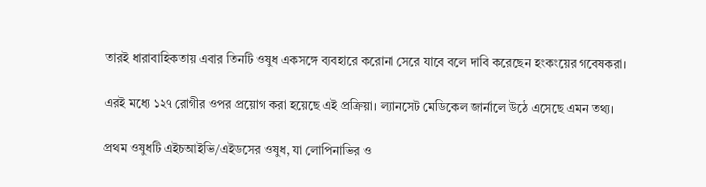তারই ধারাবাহিকতায় এবার তিনটি ওষুধ একসঙ্গে ব্যবহারে করোনা সেরে যাবে বলে দাবি করেছেন হংকংয়ের গবেষকরা।

এরই মধ্যে ১২৭ রোগীর ওপর প্রয়োগ করা হয়েছে এই প্রক্রিয়া। ল্যানসেট মেডিকেল জার্নালে উঠে এসেছে এমন তথ্য।

প্রথম ওষুধটি এইচআইভি/এইডসের ওষুধ, যা লোপিনাভির ও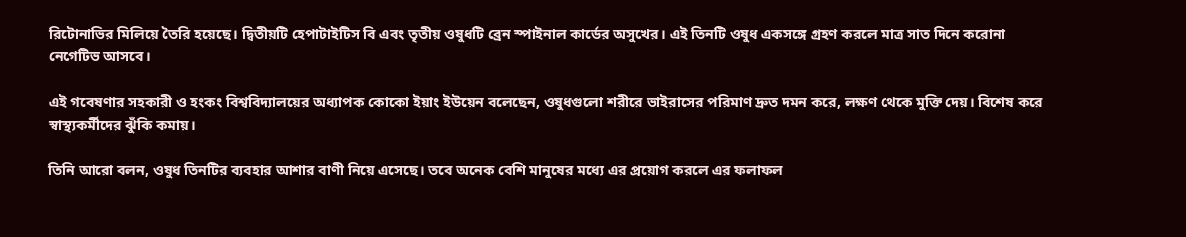রিটোনাভির মিলিয়ে তৈরি হয়েছে। দ্বিতীয়টি হেপাটাইটিস বি এবং তৃতীয় ওষুধটি ব্রেন স্পাইনাল কার্ডের অসুখের। এই তিনটি ওষুধ একসঙ্গে গ্রহণ করলে মাত্র সাত দিনে করোনা নেগেটিভ আসবে।

এই গবেষণার সহকারী ও হংকং বিশ্ববিদ্যালয়ের অধ্যাপক কোকো ইয়াং ইউয়েন বলেছেন, ওষুধগুলো শরীরে ভাইরাসের পরিমাণ দ্রুত দমন করে, লক্ষণ থেকে মুক্তি দেয়। বিশেষ করে স্বাস্থ্যকর্মীদের ঝুঁকি কমায়।

তিনি আরো বলন, ওষুধ তিনটির ব্যবহার আশার বাণী নিয়ে এসেছে। তবে অনেক বেশি মানুষের মধ্যে এর প্রয়োগ করলে এর ফলাফল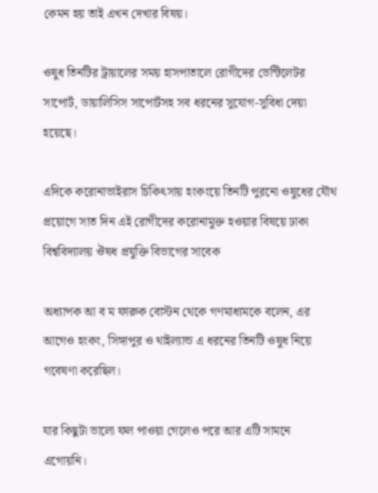কেমন হয় তাই এখন দেখার বিষয়।

ওষুধ তিনটির ট্রায়ালের সময় হাসপাতালে রোগীদের ভেন্টিলেটর সাপোর্ট, ডায়ালিসিস সাপোর্টসহ সব ধরনের সুযোগ-সুবিধা দেয়া হয়েছে।

এদিকে করোনাভাইরাস চিকিৎসায় হংকংয়ে তিনটি পুরনো ওষুধের যৌথ প্রয়োগে সাত দিন এই রোগীদের করোনামুক্ত হওয়ার বিষয়ে ঢাকা বিশ্ববিদ্যালয় ঔষধ প্রযুক্তি বিভাগের সাবেক

অধ্যাপক আ ব ম ফারুক বোস্টন থেকে গণমাধ্যমকে বলেন, এর আগেও হংকং, সিঙ্গাপুর ও থাইল্যান্ড এ ধরনের তিনটি ওষুধ নিয়ে গবেষণা করেছিল।

যার কিছুটা ভালো ফল পাওয়া গেলেও পরে আর এটি সামনে এগোয়নি।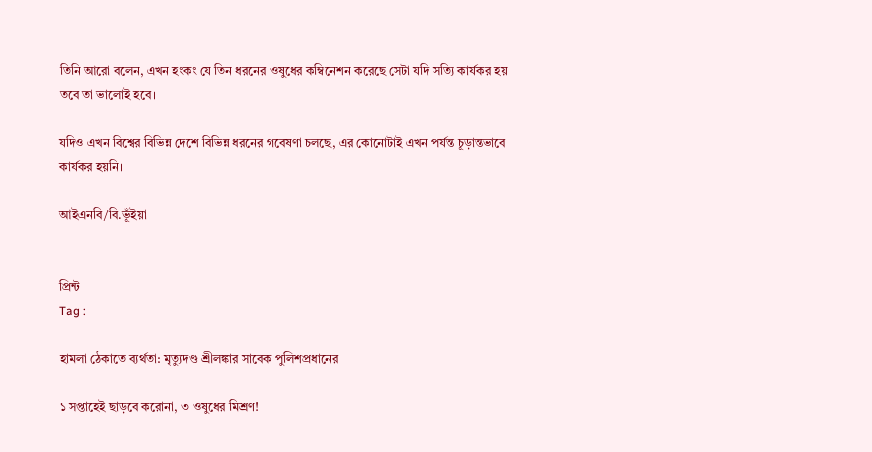তিনি আরো বলেন, এখন হংকং যে তিন ধরনের ওষুধের কম্বিনেশন করেছে সেটা যদি সত্যি কার্যকর হয় তবে তা ভালোই হবে।

যদিও এখন বিশ্বের বিভিন্ন দেশে বিভিন্ন ধরনের গবেষণা চলছে, এর কোনোটাই এখন পর্যন্ত চূড়ান্তভাবে কার্যকর হয়নি।

আইএনবি/বি.ভূঁইয়া


প্রিন্ট
Tag :

হামলা ঠেকাতে ব্যর্থতা: মৃত্যুদণ্ড শ্রীলঙ্কার সাবেক পুলিশপ্রধানের

১ সপ্তাহেই ছাড়বে করোনা, ৩ ওষুধের মিশ্রণ!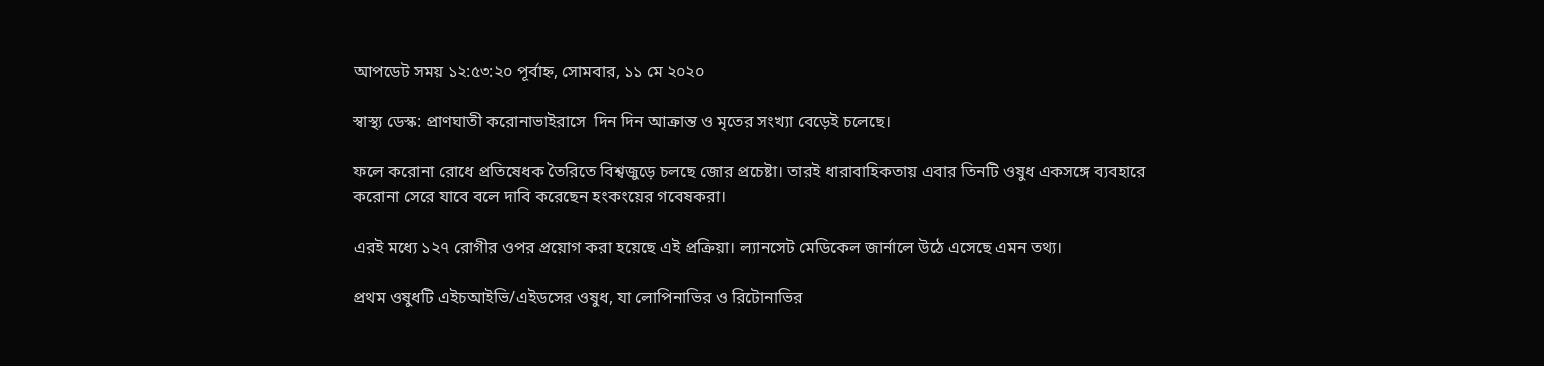আপডেট সময় ১২:৫৩:২০ পূর্বাহ্ন, সোমবার, ১১ মে ২০২০

স্বাস্থ্য ডেস্ক: প্রাণঘাতী করোনাভাইরাসে  দিন দিন আক্রান্ত ও মৃতের সংখ্যা বেড়েই চলেছে।

ফলে করোনা রোধে প্রতিষেধক তৈরিতে বিশ্বজুড়ে চলছে জোর প্রচেষ্টা। তারই ধারাবাহিকতায় এবার তিনটি ওষুধ একসঙ্গে ব্যবহারে করোনা সেরে যাবে বলে দাবি করেছেন হংকংয়ের গবেষকরা।

এরই মধ্যে ১২৭ রোগীর ওপর প্রয়োগ করা হয়েছে এই প্রক্রিয়া। ল্যানসেট মেডিকেল জার্নালে উঠে এসেছে এমন তথ্য।

প্রথম ওষুধটি এইচআইভি/এইডসের ওষুধ, যা লোপিনাভির ও রিটোনাভির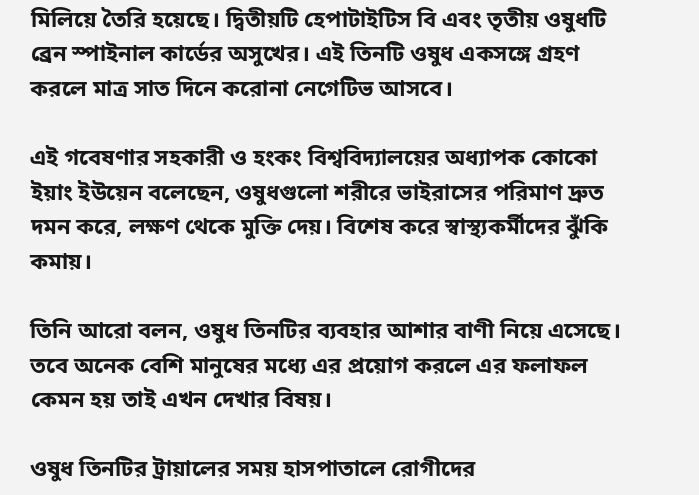মিলিয়ে তৈরি হয়েছে। দ্বিতীয়টি হেপাটাইটিস বি এবং তৃতীয় ওষুধটি ব্রেন স্পাইনাল কার্ডের অসুখের। এই তিনটি ওষুধ একসঙ্গে গ্রহণ করলে মাত্র সাত দিনে করোনা নেগেটিভ আসবে।

এই গবেষণার সহকারী ও হংকং বিশ্ববিদ্যালয়ের অধ্যাপক কোকো ইয়াং ইউয়েন বলেছেন, ওষুধগুলো শরীরে ভাইরাসের পরিমাণ দ্রুত দমন করে, লক্ষণ থেকে মুক্তি দেয়। বিশেষ করে স্বাস্থ্যকর্মীদের ঝুঁকি কমায়।

তিনি আরো বলন, ওষুধ তিনটির ব্যবহার আশার বাণী নিয়ে এসেছে। তবে অনেক বেশি মানুষের মধ্যে এর প্রয়োগ করলে এর ফলাফল কেমন হয় তাই এখন দেখার বিষয়।

ওষুধ তিনটির ট্রায়ালের সময় হাসপাতালে রোগীদের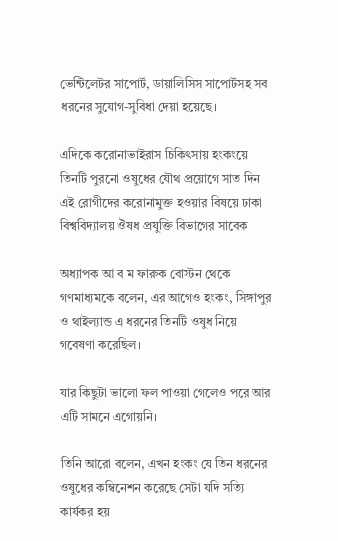ভেন্টিলেটর সাপোর্ট, ডায়ালিসিস সাপোর্টসহ সব ধরনের সুযোগ-সুবিধা দেয়া হয়েছে।

এদিকে করোনাভাইরাস চিকিৎসায় হংকংয়ে তিনটি পুরনো ওষুধের যৌথ প্রয়োগে সাত দিন এই রোগীদের করোনামুক্ত হওয়ার বিষয়ে ঢাকা বিশ্ববিদ্যালয় ঔষধ প্রযুক্তি বিভাগের সাবেক

অধ্যাপক আ ব ম ফারুক বোস্টন থেকে গণমাধ্যমকে বলেন, এর আগেও হংকং, সিঙ্গাপুর ও থাইল্যান্ড এ ধরনের তিনটি ওষুধ নিয়ে গবেষণা করেছিল।

যার কিছুটা ভালো ফল পাওয়া গেলেও পরে আর এটি সামনে এগোয়নি।

তিনি আরো বলেন, এখন হংকং যে তিন ধরনের ওষুধের কম্বিনেশন করেছে সেটা যদি সত্যি কার্যকর হয়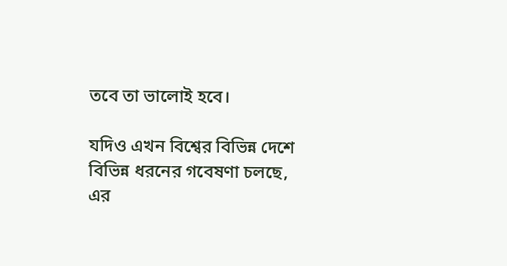তবে তা ভালোই হবে।

যদিও এখন বিশ্বের বিভিন্ন দেশে বিভিন্ন ধরনের গবেষণা চলছে, এর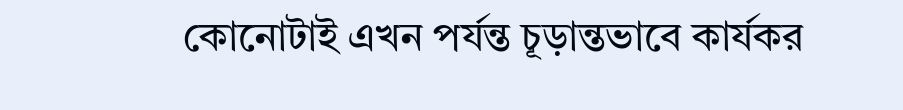কোনোটাই এখন পর্যন্ত চূড়ান্তভাবে কার্যকর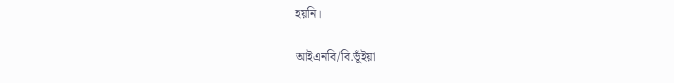হয়নি।

আইএনবি/বি.ভূঁইয়া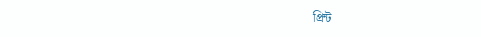প্রিন্ট